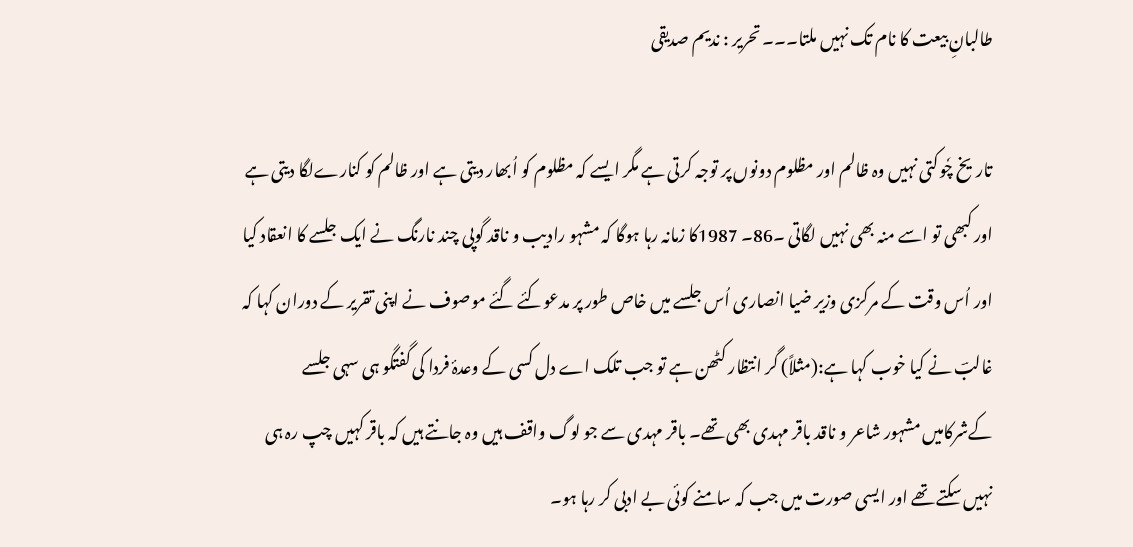طالبانِ بیعت کا نام تک نہیں ملتا۔۔۔ تحریر : ندیم صدیقی

تاریخ چٗوکتی نہیں وہ ظالم اور مظلوم دونوں پر توجہ کرتی ہے مگر ایسے کہ مظلوم کو اُبھار دیتی ہے اور ظالم کو کنارےلگا دیتی ہے اور کبھی تو اسے منہ بھی نہیں لگاتی ۔86۔ 1987کا زمانہ رہا ہوگا کہ مشہو رادیب و ناقد گوپی چند نارنگ نے ایک جلسے کا انعقاد کیا اور اُس وقت کے مرکزی وزیر ضیا انصاری اُس جلسے میں خاص طور پر مدعوکئے گئے موصوف نے اپنی تقریر کے دوران کہا کہ غالبؔ نے کیا خوب کہا ہے:(مثلاً) گر انتظار کٹھن ہے تو جب تلک اے دل کسی کے وعدۂ فردا کی گفتگو ہی سہی جلسے کےشرکامیں مشہور شاعر و ناقد باقر مہدی بھی تھے۔ باقر مہدی سے جو لوگ واقف ہیں وہ جانتے ہیں کہ باقر کہیں چپ رہ ہی نہیں سکتے تھے اور ایسی صورت میں جب کہ سامنے کوئی بے ادبی کر رہا ہو۔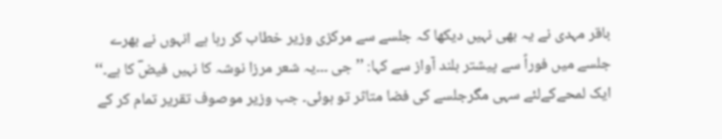باقر مہدی نے یہ بھی نہیں دیکھا کہ جلسے سے مرکزی وزیر خطاب کر رہا ہے انہوں نے بھرے جلسے میں فوراً سے پیشتر بلند آواز سے کہا: ’’ جی ۔۔۔یہ شعر مرزا نوشہ کا نہیں فیضؔ کا ہے۔‘‘ ایک لمحےکےلئے سہی مگرجلسے کی فضا متاثر تو ہوئی۔ جب وزیر موصوف تقریر تمام کر کے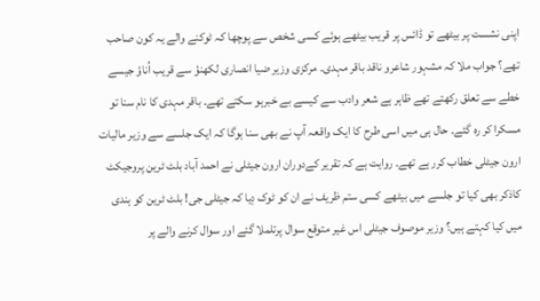اپنی نشست پر بیٹھے تو ڈائس پر قریب بیٹھے ہوئے کسی شخص سے پوچھا کہ ٹوکنے والے یہ کون صاحب تھے؟ جواب ملا کہ مشہور شاعرو ناقد باقر مہدی۔ مرکزی وزیر ضیا انصاری لکھنؤ سے قریب اُناؤ جیسے خطے سے تعلق رکھتے تھے ظاہر ہے شعر وادب سے کیسے بے خبرہو سکتے تھے۔ باقر مہدی کا نام سنا تو مسکرا کر رہ گئے۔ حال ہی میں اسی طرح کا ایک واقعہ آپ نے بھی سنا ہوگا کہ ایک جلسے سے وزیر مالیات ارون جیٹلی خطاب کرر ہے تھے۔ روایت ہے کہ تقریر کےدوران ارون جیٹلی نے احمد آباد بلٹ ٹرین پروجیکٹ کاذکر بھی کیا تو جلسے میں بیٹھے کسی ستم ظریف نے ان کو ٹوک دِیا کہ جیٹلی جی! بلٹ ٹرین کو ہندی میں کیا کہتے ہیں؟ وزیر موصوف جیٹلی اس غیر متوقع سوال پرتلملا گئے اور سوال کرنے والے پر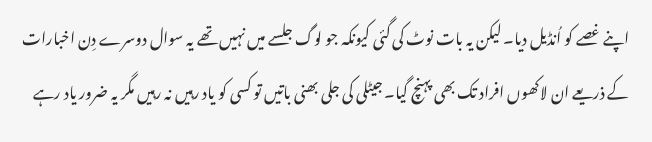اپنے غصے کو اُنڈیل دیا۔ لیکن یہ بات نوٹ کی گئی کیونکہ جو لوگ جلسے میں نہیں تھے یہ سوال دوسرے دِن اخبارات کے ذریعے ان لاکھوں افراد تک بھی پہنچ گیا۔ جیٹلی کی جلی بھنی باتیں تو کسی کو یاد رہیں نہ رہیں مگر یہ ضرور یاد رہے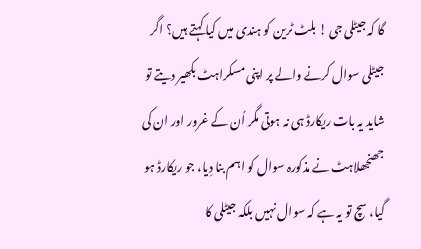گا کہ جیٹلی جی ! بلٹ ٹرین کو ہندی میں کیا کہتے ہیں؟ اگر جیٹلی سوال کرنے والے پر اپنی مسکراہٹ بکھیر دیتے تو شاید یہ بات ریکارڈ ہی نہ ہوتی مگر اُن کے غرور اور ان کی جھنجھلاہٹ نے مذکورہ سوال کو اہم بنا دِیا، جو ریکارڈ ہو گیا، سچ تو یہ ہے کہ سوال نہیں بلکہ جیٹلی کا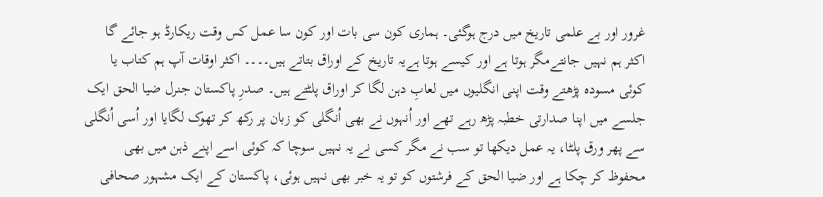غرور اور بے علمی تاریخ میں درج ہوگئی۔ ہماری کون سی بات اور کون سا عمل کس وقت ریکارڈ ہو جائے گا اکثر ہم نہیں جانتےمگر ہوتا ہے اور کیسے ہوتا ہےیہ تاریخ کے اوراق بتاتے ہیں۔۔۔۔ اکثر اوقات آپ ہم کتاب یا کوئی مسودہ پڑھتے وقت اپنی انگلیوں میں لعابِ دہن لگا کر اوراق پلٹتے ہیں۔ صدرِ پاکستان جنرل ضیا الحق ایک جلسے میں اپنا صدارتی خطبہ پڑھ رہے تھے اور اُنہوں نے بھی اُنگلی کو زبان پر رکھ کر تھوک لگایا اور اُسی اُنگلی سے پھر ورق پلٹا، یہ عمل دیکھا تو سب نے مگر کسی نے یہ نہیں سوچا کہ کوئی اسے اپنے ذہن میں بھی محفوظ کر چکا ہے اور ضیا الحق کے فرشتوں کو تو یہ خبر بھی نہیں ہوئی، پاکستان کے ایک مشہور صحافی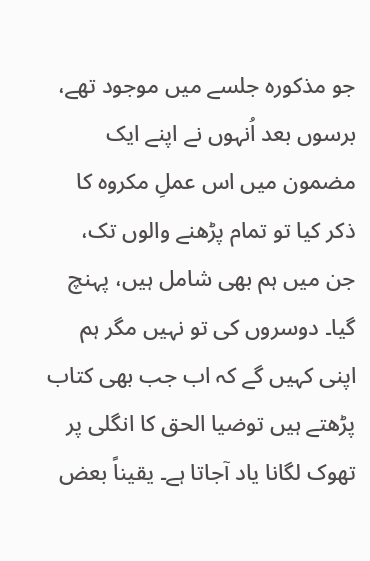جو مذکورہ جلسے میں موجود تھے، برسوں بعد اُنہوں نے اپنے ایک مضمون میں اس عملِ مکروہ کا ذکر کیا تو تمام پڑھنے والوں تک، جن میں ہم بھی شامل ہیں، پہنچ گیا۔ دوسروں کی تو نہیں مگر ہم اپنی کہیں گے کہ اب جب بھی کتاب پڑھتے ہیں توضیا الحق کا انگلی پر تھوک لگانا یاد آجاتا ہے۔ یقیناً بعض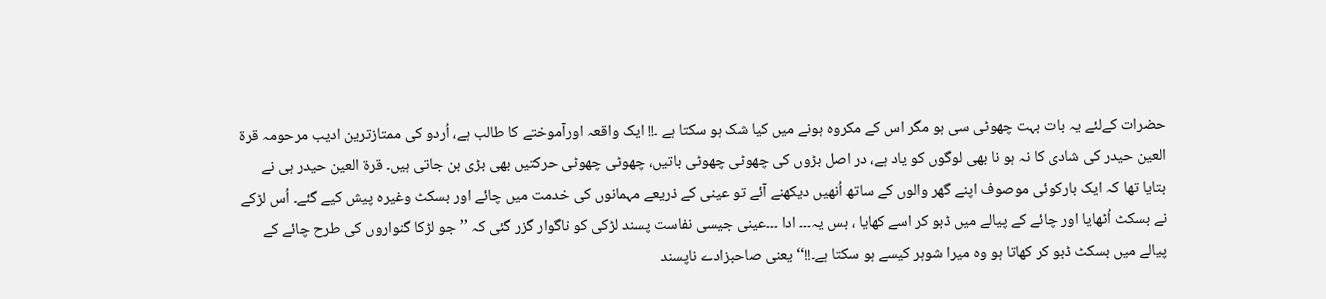حضرات کےلئے یہ بات بہت چھوٹی سی ہو مگر اس کے مکروہ ہونے میں کیا شک ہو سکتا ہے ۔!! ایک واقعہ اورآموختے کا طالب ہے، اُردو کی ممتازترین ادیب مرحومہ قرۃ العین حیدر کی شادی کا نہ ہو نا بھی لوگوں کو یاد ہے، در اصل بڑوں کی چھوٹی چھوٹی باتیں، چھوٹی چھوٹی حرکتیں بھی بڑی بن جاتی ہیں۔ قرۃ العین حیدر ہی نے بتایا تھا کہ ایک بارکوئی موصوف اپنے گھر والوں کے ساتھ اُنھیں دیکھنے آئے تو عینی کے ذریعے مہمانوں کی خدمت میں چائے اور بسکٹ وغیرہ پیش کیے گئے۔ اُس لڑکے نے بسکٹ اُٹھایا اور چائے کے پیالے میں ڈبو کر اسے کھایا ، بس یہ۔۔۔ ادا ۔۔۔عینی جیسی نفاست پسند لڑکی کو ناگوار گزر گئی کہ ’’ جو لڑکا گنواروں کی طرح چائے کے پیالے میں بسکٹ ڈبو کر کھاتا ہو وہ میرا شوہر کیسے ہو سکتا ہے۔!!‘‘ یعنی صاحبزادے ناپسند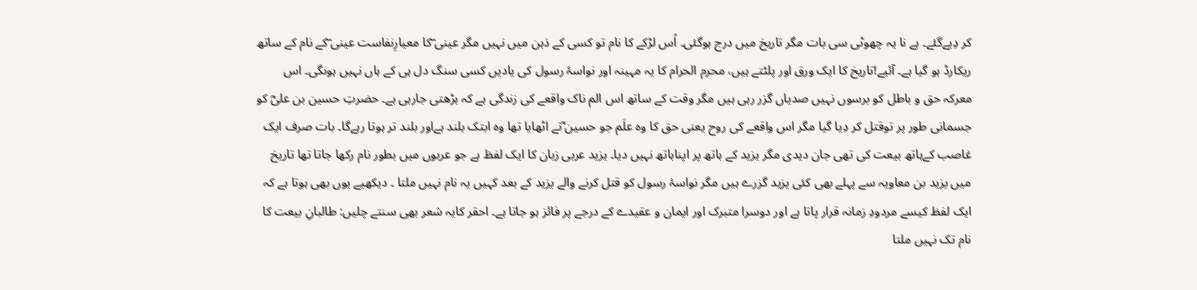کر دِیےگئے۔ ہے نا یہ چھوٹی سی بات مگر تاریخ میں درج ہوگئی۔ اُس لڑکے کا نام تو کسی کے ذہن میں نہیں مگر عینی ؔکا معیارِنفاست عینی ؔکے نام کے ساتھ ریکارڈ ہو گیا ہے۔ آئیے!تاریخ کا ایک ورق اور پلٹتے ہیں، محرم الحرام کا یہ مہینہ اور نواسۂ رسول کی یادیں کسی سنگ دل ہی کے ہاں نہیں ہوںگی۔ اس معرکہ حق و باطل کو برسوں نہیں صدیاں گزر رہی ہیں مگر وقت کے ساتھ اس الم ناک واقعے کی زندگی ہے کہ بڑھتی جارہی ہے۔ حضرتِ حسین بن علیؓ کو جسمانی طور پر توقتل کر دِیا گیا مگر اس واقعے کی روح یعنی حق کا وہ علَم جو حسین ؓنے اٹھایا تھا وہ ابتک بلند ہےاور بلند تر ہوتا رہےگا۔ بات صرف ایک غاصب کےہاتھ بیعت کی تھی جان دیدی مگر یزید کے ہاتھ پر اپناہاتھ نہیں دیا۔ یزید عربی زبان کا ایک لفظ ہے جو عربوں میں بطور نام رکھا جاتا تھا تاریخ میں یزید بن معاویہ سے پہلے بھی کئی یزید گزرے ہیں مگر نواسۂ رسول کو قتل کرنے والے یزید کے بعد کہیں یہ نام نہیں ملتا ۔ دیکھیے یوں بھی ہوتا ہے کہ ایک لفظ کیسے مردودِ زمانہ قرار پاتا ہے اور دوسرا متبرک اور ایمان و عقیدے کے درجے پر فائز ہو جاتا ہے۔ احقر کایہ شعر بھی سنتے چلیں: طالبانِ بیعت کا نام تک نہیں ملتا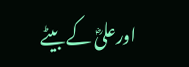اورعلیؓ کے بیٹے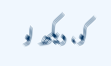کو، دیکھ لو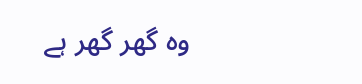وہ گھر گھر ہے